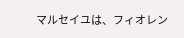マルセイユは、フィオレン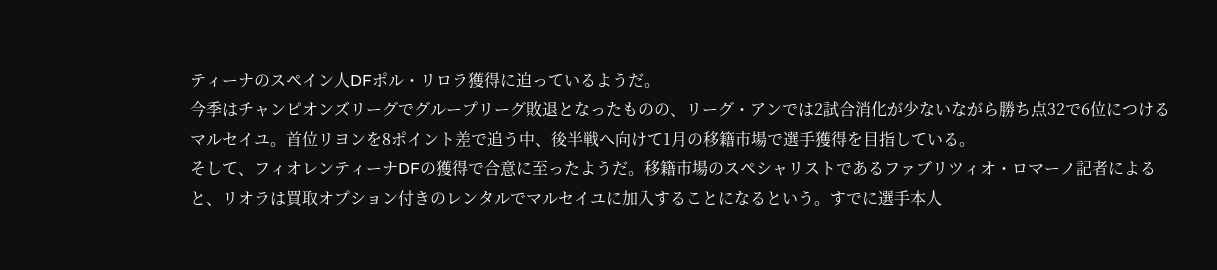ティーナのスペイン人DFポル・リロラ獲得に迫っているようだ。
今季はチャンピオンズリーグでグループリーグ敗退となったものの、リーグ・アンでは2試合消化が少ないながら勝ち点32で6位につけるマルセイユ。首位リヨンを8ポイント差で追う中、後半戦へ向けて1月の移籍市場で選手獲得を目指している。
そして、フィオレンティーナDFの獲得で合意に至ったようだ。移籍市場のスペシャリストであるファブリツィオ・ロマーノ記者によると、リオラは買取オプション付きのレンタルでマルセイユに加入することになるという。すでに選手本人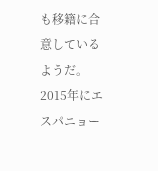も移籍に合意しているようだ。
2015年にエスパニョー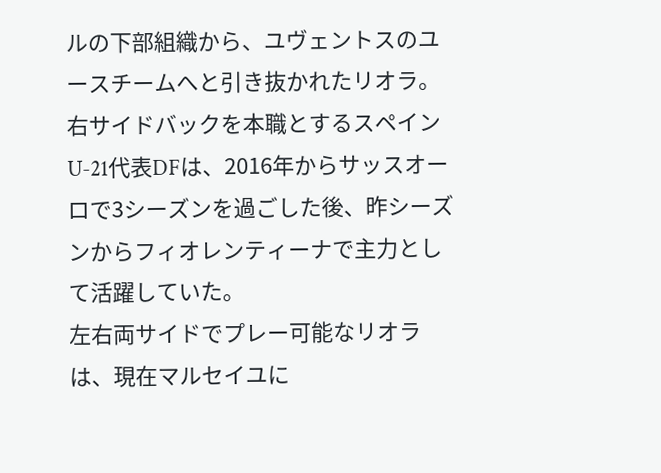ルの下部組織から、ユヴェントスのユースチームへと引き抜かれたリオラ。右サイドバックを本職とするスペインU-21代表DFは、2016年からサッスオーロで3シーズンを過ごした後、昨シーズンからフィオレンティーナで主力として活躍していた。
左右両サイドでプレー可能なリオラは、現在マルセイユに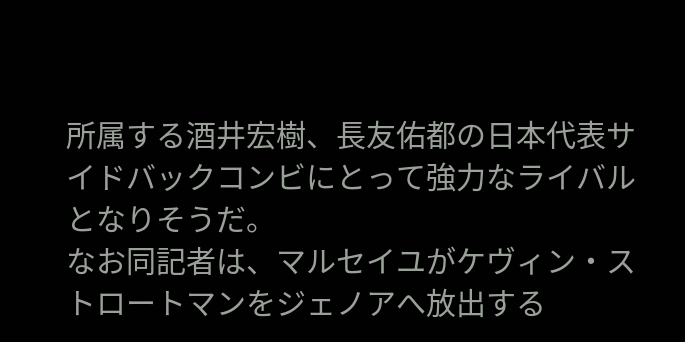所属する酒井宏樹、長友佑都の日本代表サイドバックコンビにとって強力なライバルとなりそうだ。
なお同記者は、マルセイユがケヴィン・ストロートマンをジェノアへ放出する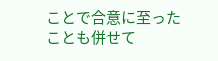ことで合意に至ったことも併せて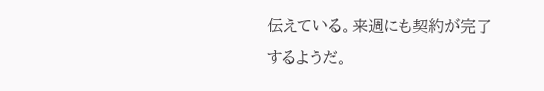伝えている。来週にも契約が完了するようだ。